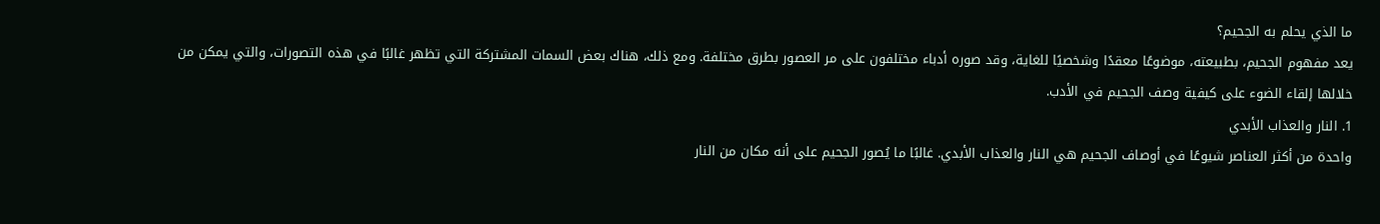ما الذي يحلم به الجحيم؟
يعد مفهوم الجحيم، بطبيعته، موضوعًا معقدًا وشخصيًا للغاية، وقد صوره أدباء مختلفون على مر العصور بطرق مختلفة. ومع ذلك، هناك بعض السمات المشتركة التي تظهر غالبًا في هذه التصورات، والتي يمكن من خلالها إلقاء الضوء على كيفية وصف الجحيم في الأدب.
1. النار والعذاب الأبدي
واحدة من أكثر العناصر شيوعًا في أوصاف الجحيم هي النار والعذاب الأبدي. غالبًا ما يُصور الجحيم على أنه مكان من النار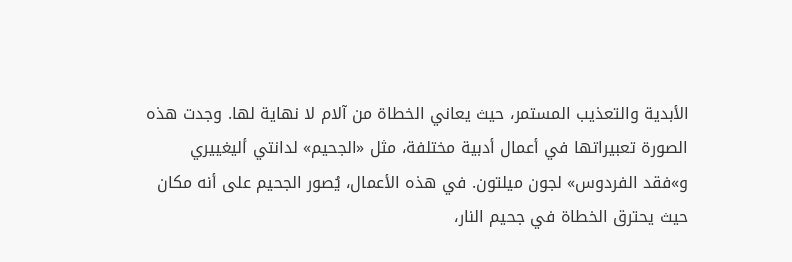الأبدية والتعذيب المستمر، حيث يعاني الخطاة من آلام لا نهاية لها. وجدت هذه الصورة تعبيراتها في أعمال أدبية مختلفة، مثل «الجحيم» لدانتي أليغييري و»فقد الفردوس» لجون ميلتون. في هذه الأعمال، يُصور الجحيم على أنه مكان حيث يحترق الخطاة في جحيم النار،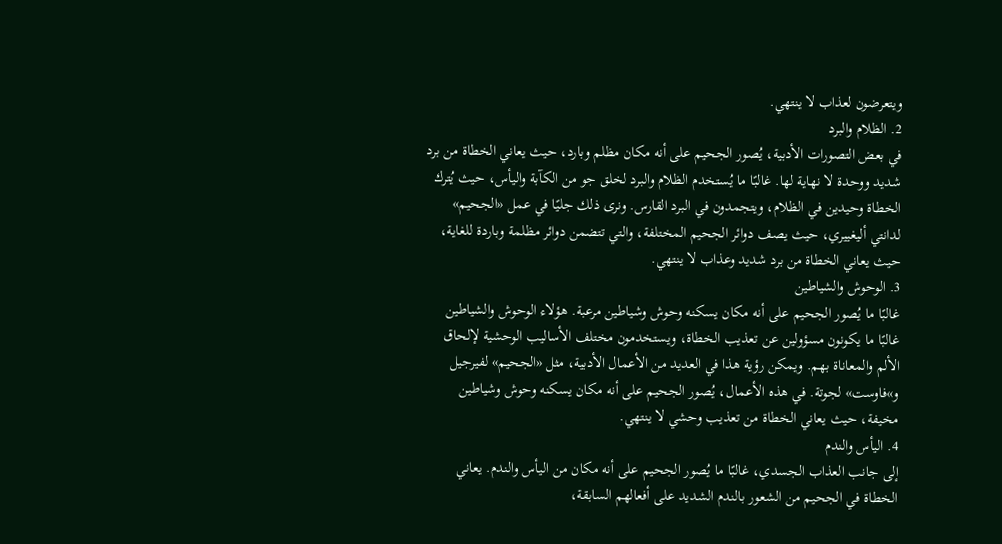ويتعرضون لعذاب لا ينتهي.
2. الظلام والبرد
في بعض التصورات الأدبية، يُصور الجحيم على أنه مكان مظلم وبارد، حيث يعاني الخطاة من برد شديد ووحدة لا نهاية لها. غالبًا ما يُستخدم الظلام والبرد لخلق جو من الكآبة واليأس، حيث يُترك الخطاة وحيدين في الظلام، ويتجمدون في البرد القارس. ونرى ذلك جليًا في عمل «الجحيم» لدانتي أليغييري، حيث يصف دوائر الجحيم المختلفة، والتي تتضمن دوائر مظلمة وباردة للغاية، حيث يعاني الخطاة من برد شديد وعذاب لا ينتهي.
3. الوحوش والشياطين
غالبًا ما يُصور الجحيم على أنه مكان يسكنه وحوش وشياطين مرعبة. هؤلاء الوحوش والشياطين غالبًا ما يكونون مسؤولين عن تعذيب الخطاة، ويستخدمون مختلف الأساليب الوحشية لإلحاق الألم والمعاناة بهم. ويمكن رؤية هذا في العديد من الأعمال الأدبية، مثل «الجحيم» لفيرجيل و»فاوست» لجوتة. في هذه الأعمال، يُصور الجحيم على أنه مكان يسكنه وحوش وشياطين مخيفة، حيث يعاني الخطاة من تعذيب وحشي لا ينتهي.
4. اليأس والندم
إلى جانب العذاب الجسدي، غالبًا ما يُصور الجحيم على أنه مكان من اليأس والندم. يعاني الخطاة في الجحيم من الشعور بالندم الشديد على أفعالهم السابقة،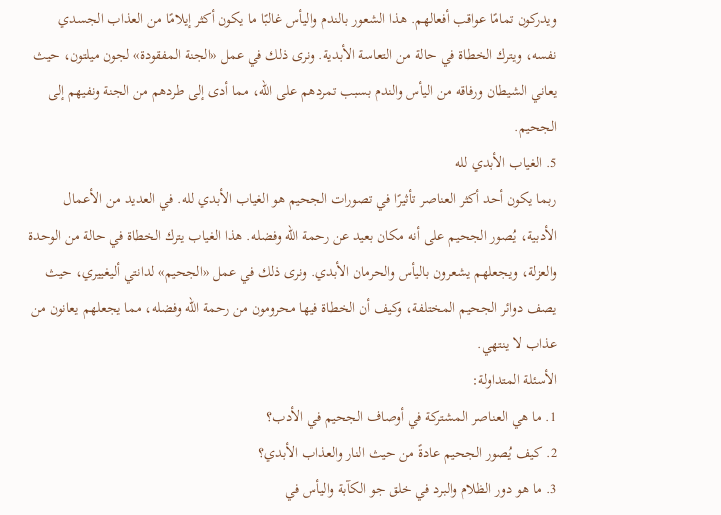ويدركون تمامًا عواقب أفعالهم. هذا الشعور بالندم واليأس غالبًا ما يكون أكثر إيلامًا من العذاب الجسدي نفسه، ويترك الخطاة في حالة من التعاسة الأبدية. ونرى ذلك في عمل «الجنة المفقودة» لجون ميلتون، حيث يعاني الشيطان ورفاقه من اليأس والندم بسبب تمردهم على الله، مما أدى إلى طردهم من الجنة ونفيهم إلى الجحيم.
5. الغياب الأبدي لله
ربما يكون أحد أكثر العناصر تأثيرًا في تصورات الجحيم هو الغياب الأبدي لله. في العديد من الأعمال الأدبية، يُصور الجحيم على أنه مكان بعيد عن رحمة الله وفضله. هذا الغياب يترك الخطاة في حالة من الوحدة والعزلة، ويجعلهم يشعرون باليأس والحرمان الأبدي. ونرى ذلك في عمل «الجحيم» لدانتي أليغييري، حيث يصف دوائر الجحيم المختلفة، وكيف أن الخطاة فيها محرومون من رحمة الله وفضله، مما يجعلهم يعانون من عذاب لا ينتهي.
الأسئلة المتداولة:
1. ما هي العناصر المشتركة في أوصاف الجحيم في الأدب؟
2. كيف يُصور الجحيم عادةً من حيث النار والعذاب الأبدي؟
3. ما هو دور الظلام والبرد في خلق جو الكآبة واليأس في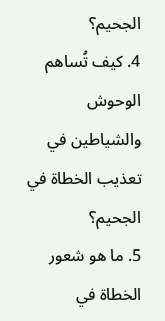الجحيم؟
4. كيف تُساهم الوحوش والشياطين في تعذيب الخطاة في الجحيم؟
5. ما هو شعور الخطاة في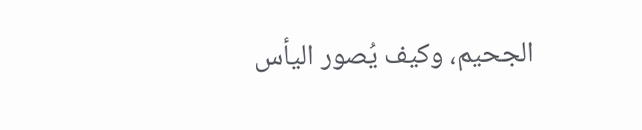الجحيم، وكيف يُصور اليأس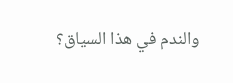والندم في هذا السياق؟